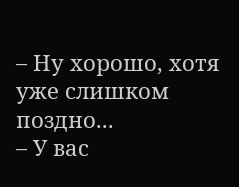– Ну хорошо, хотя уже слишком поздно...
– У вас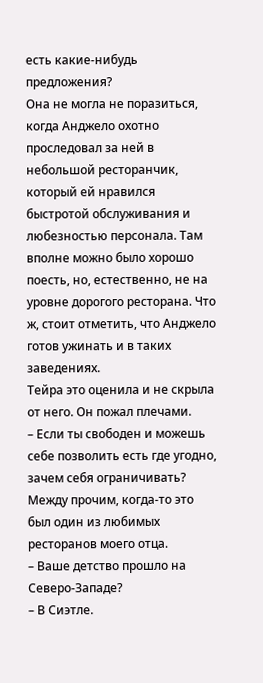есть какие-нибудь предложения?
Она не могла не поразиться, когда Анджело охотно проследовал за ней в небольшой ресторанчик, который ей нравился быстротой обслуживания и любезностью персонала. Там вполне можно было хорошо поесть, но, естественно, не на уровне дорогого ресторана. Что ж, стоит отметить, что Анджело готов ужинать и в таких заведениях.
Тейра это оценила и не скрыла от него. Он пожал плечами.
– Если ты свободен и можешь себе позволить есть где угодно, зачем себя ограничивать? Между прочим, когда-то это был один из любимых ресторанов моего отца.
– Ваше детство прошло на Северо-Западе?
– В Сиэтле.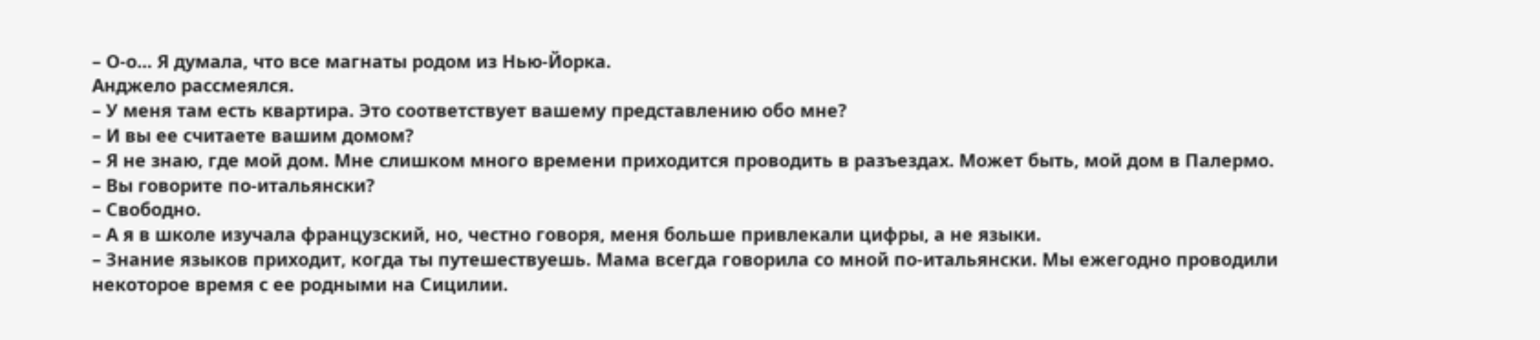– О-о... Я думала, что все магнаты родом из Нью-Йорка.
Анджело рассмеялся.
– У меня там есть квартира. Это соответствует вашему представлению обо мне?
– И вы ее считаете вашим домом?
– Я не знаю, где мой дом. Мне слишком много времени приходится проводить в разъездах. Может быть, мой дом в Палермо.
– Вы говорите по-итальянски?
– Свободно.
– А я в школе изучала французский, но, честно говоря, меня больше привлекали цифры, а не языки.
– Знание языков приходит, когда ты путешествуешь. Мама всегда говорила со мной по-итальянски. Мы ежегодно проводили некоторое время с ее родными на Сицилии.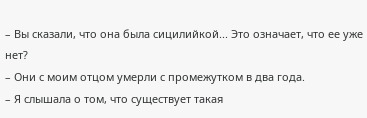– Вы сказали, что она была сицилийкой... Это означает, что ее уже нет?
– Они с моим отцом умерли с промежутком в два года.
– Я слышала о том, что существует такая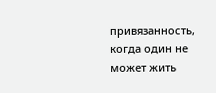привязанность, когда один не может жить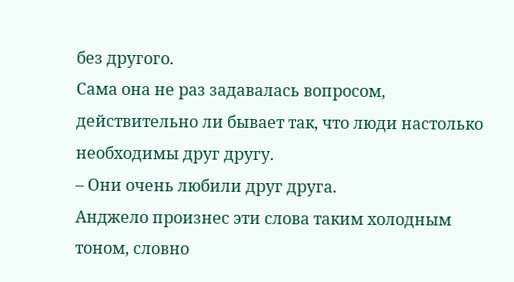без другого.
Сама она не раз задавалась вопросом, действительно ли бывает так, что люди настолько необходимы друг другу.
– Они очень любили друг друга.
Анджело произнес эти слова таким холодным тоном, словно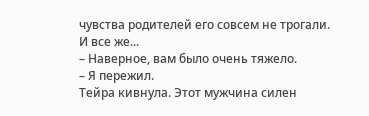чувства родителей его совсем не трогали.
И все же...
– Наверное, вам было очень тяжело.
– Я пережил.
Тейра кивнула. Этот мужчина силен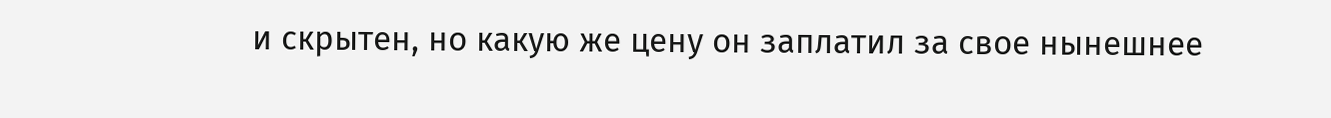и скрытен, но какую же цену он заплатил за свое нынешнее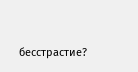бесстрастие?